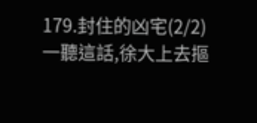179.封住的凶宅(2/2)
一聽這話,徐大上去摳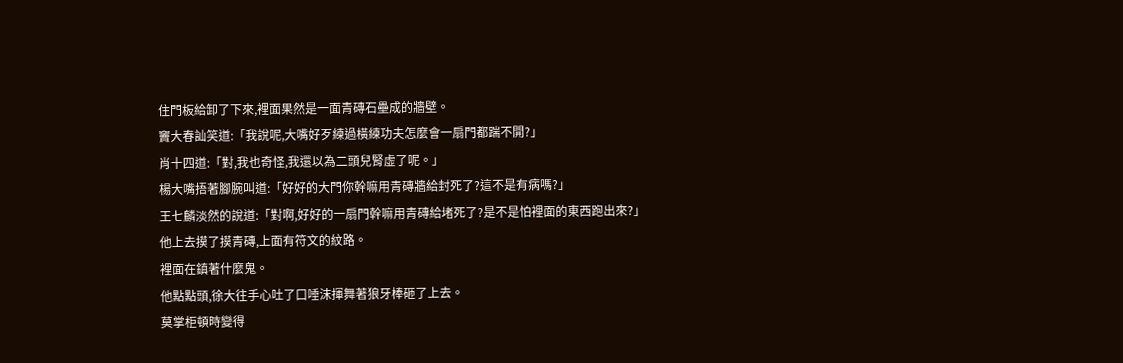住門板給卸了下來,裡面果然是一面青磚石壘成的牆壁。
竇大春訕笑道:「我說呢,大嘴好歹練過橫練功夫怎麼會一扇門都踹不開?」
肖十四道:「對,我也奇怪,我還以為二頭兒腎虛了呢。」
楊大嘴捂著腳腕叫道:「好好的大門你幹嘛用青磚牆給封死了?這不是有病嗎?」
王七麟淡然的說道:「對啊,好好的一扇門幹嘛用青磚給堵死了?是不是怕裡面的東西跑出來?」
他上去摸了摸青磚,上面有符文的紋路。
裡面在鎮著什麼鬼。
他點點頭,徐大往手心吐了口唾沫揮舞著狼牙棒砸了上去。
莫掌柜頓時變得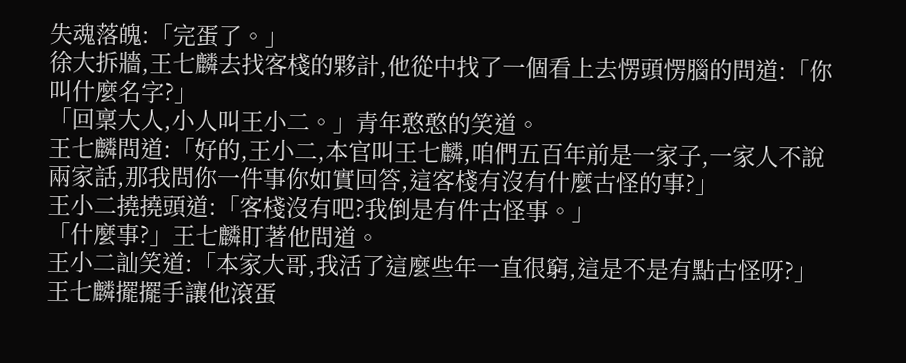失魂落魄:「完蛋了。」
徐大拆牆,王七麟去找客棧的夥計,他從中找了一個看上去愣頭愣腦的問道:「你叫什麼名字?」
「回稟大人,小人叫王小二。」青年憨憨的笑道。
王七麟問道:「好的,王小二,本官叫王七麟,咱們五百年前是一家子,一家人不說兩家話,那我問你一件事你如實回答,這客棧有沒有什麼古怪的事?」
王小二撓撓頭道:「客棧沒有吧?我倒是有件古怪事。」
「什麼事?」王七麟盯著他問道。
王小二訕笑道:「本家大哥,我活了這麼些年一直很窮,這是不是有點古怪呀?」
王七麟擺擺手讓他滾蛋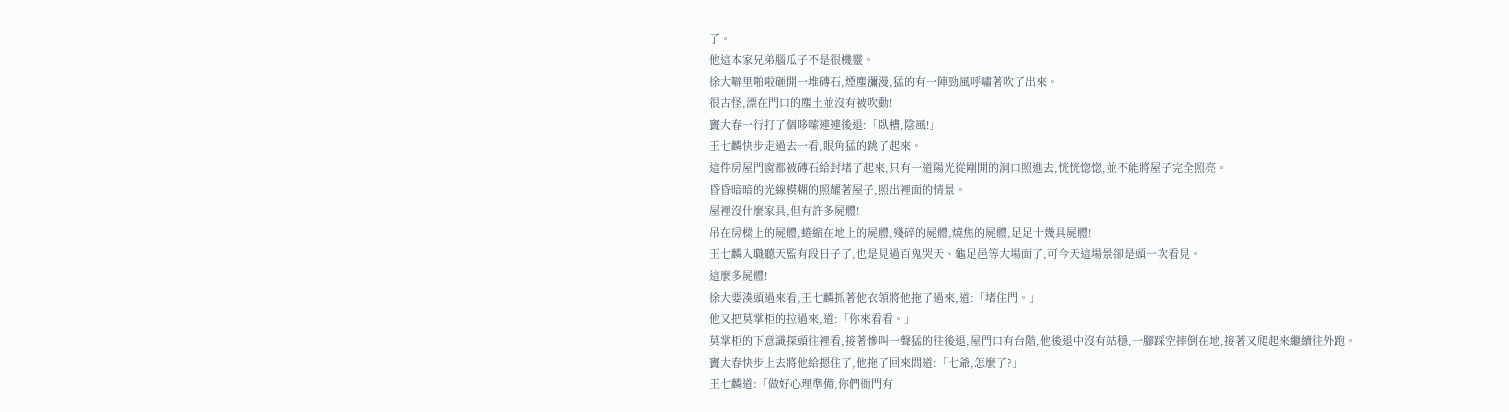了。
他這本家兄弟腦瓜子不是很機靈。
徐大噼里啪啦砸開一堆磚石,煙塵瀰漫,猛的有一陣勁風呼嘯著吹了出來。
很古怪,漂在門口的塵土並沒有被吹動!
竇大春一行打了個哆嗦連連後退:「臥槽,陰風!」
王七麟快步走過去一看,眼角猛的跳了起來。
這件房屋門窗都被磚石給封堵了起來,只有一道陽光從剛開的洞口照進去,恍恍惚惚,並不能將屋子完全照亮。
昏昏暗暗的光線模糊的照耀著屋子,照出裡面的情景。
屋裡沒什麼家具,但有許多屍體!
吊在房樑上的屍體,蜷縮在地上的屍體,殘碎的屍體,燒焦的屍體,足足十幾具屍體!
王七麟入職聽天監有段日子了,也是見過百鬼哭天、龜足邑等大場面了,可今天這場景卻是頭一次看見。
這麼多屍體!
徐大要湊頭過來看,王七麟抓著他衣領將他拖了過來,道:「堵住門。」
他又把莫掌柜的拉過來,道:「你來看看。」
莫掌柜的下意識探頭往裡看,接著慘叫一聲猛的往後退,屋門口有台階,他後退中沒有站穩,一腳踩空摔倒在地,接著又爬起來繼續往外跑。
竇大春快步上去將他給摁住了,他拖了回來問道:「七爺,怎麼了?」
王七麟道:「做好心理準備,你們衙門有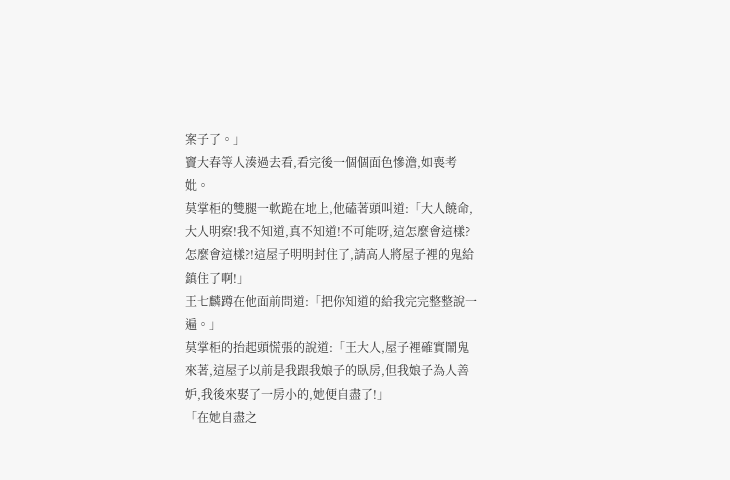案子了。」
竇大春等人湊過去看,看完後一個個面色慘澹,如喪考妣。
莫掌柜的雙腿一軟跪在地上,他磕著頭叫道:「大人饒命,大人明察!我不知道,真不知道!不可能呀,這怎麼會這樣?怎麼會這樣?!這屋子明明封住了,請高人將屋子裡的鬼給鎮住了啊!」
王七麟蹲在他面前問道:「把你知道的給我完完整整說一遍。」
莫掌柜的抬起頭慌張的說道:「王大人,屋子裡確實鬧鬼來著,這屋子以前是我跟我娘子的臥房,但我娘子為人善妒,我後來娶了一房小的,她便自盡了!」
「在她自盡之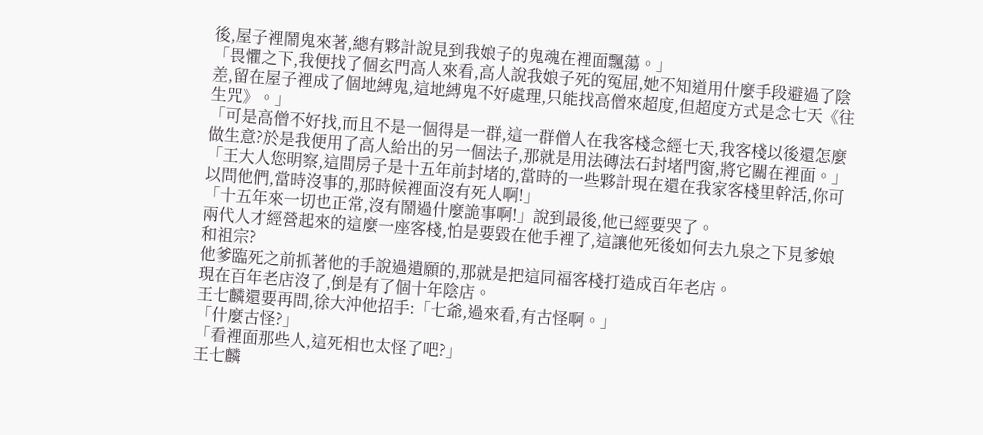後,屋子裡鬧鬼來著,總有夥計說見到我娘子的鬼魂在裡面飄蕩。」
「畏懼之下,我便找了個玄門高人來看,高人說我娘子死的冤屈,她不知道用什麼手段避過了陰差,留在屋子裡成了個地縛鬼,這地縛鬼不好處理,只能找高僧來超度,但超度方式是念七天《往生咒》。」
「可是高僧不好找,而且不是一個得是一群,這一群僧人在我客棧念經七天,我客棧以後還怎麼做生意?於是我便用了高人給出的另一個法子,那就是用法磚法石封堵門窗,將它關在裡面。」
「王大人您明察,這間房子是十五年前封堵的,當時的一些夥計現在還在我家客棧里幹活,你可以問他們,當時沒事的,那時候裡面沒有死人啊!」
「十五年來一切也正常,沒有鬧過什麼詭事啊!」說到最後,他已經要哭了。
兩代人才經營起來的這麼一座客棧,怕是要毀在他手裡了,這讓他死後如何去九泉之下見爹娘和祖宗?
他爹臨死之前抓著他的手說過遺願的,那就是把這同福客棧打造成百年老店。
現在百年老店沒了,倒是有了個十年陰店。
王七麟還要再問,徐大沖他招手:「七爺,過來看,有古怪啊。」
「什麼古怪?」
「看裡面那些人,這死相也太怪了吧?」
王七麟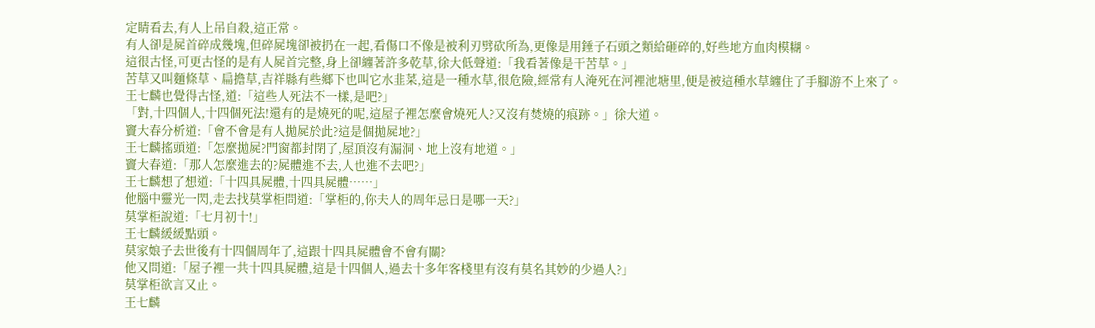定睛看去,有人上吊自殺,這正常。
有人卻是屍首碎成幾塊,但碎屍塊卻被扔在一起,看傷口不像是被利刃劈砍所為,更像是用錘子石頭之類給砸碎的,好些地方血肉模糊。
這很古怪,可更古怪的是有人屍首完整,身上卻纏著許多乾草,徐大低聲道:「我看著像是干苦草。」
苦草又叫麵條草、扁擔草,吉祥縣有些鄉下也叫它水韭菜,這是一種水草,很危險,經常有人淹死在河裡池塘里,便是被這種水草纏住了手腳游不上來了。
王七麟也覺得古怪,道:「這些人死法不一樣,是吧?」
「對,十四個人,十四個死法!還有的是燒死的呢,這屋子裡怎麼會燒死人?又沒有焚燒的痕跡。」徐大道。
竇大春分析道:「會不會是有人拋屍於此?這是個拋屍地?」
王七麟搖頭道:「怎麼拋屍?門窗都封閉了,屋頂沒有漏洞、地上沒有地道。」
竇大春道:「那人怎麼進去的?屍體進不去,人也進不去吧?」
王七麟想了想道:「十四具屍體,十四具屍體……」
他腦中靈光一閃,走去找莫掌柜問道:「掌柜的,你夫人的周年忌日是哪一天?」
莫掌柜說道:「七月初十!」
王七麟緩緩點頭。
莫家娘子去世後有十四個周年了,這跟十四具屍體會不會有關?
他又問道:「屋子裡一共十四具屍體,這是十四個人,過去十多年客棧里有沒有莫名其妙的少過人?」
莫掌柜欲言又止。
王七麟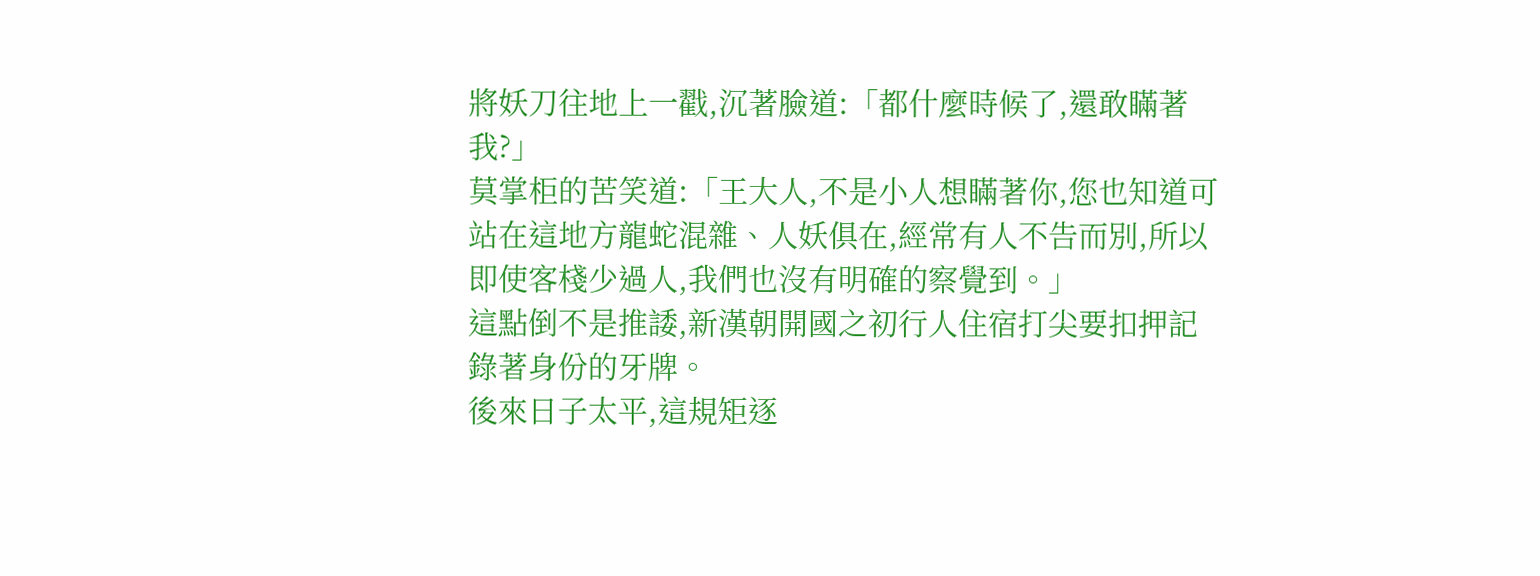將妖刀往地上一戳,沉著臉道:「都什麼時候了,還敢瞞著我?」
莫掌柜的苦笑道:「王大人,不是小人想瞞著你,您也知道可站在這地方龍蛇混雜、人妖俱在,經常有人不告而別,所以即使客棧少過人,我們也沒有明確的察覺到。」
這點倒不是推諉,新漢朝開國之初行人住宿打尖要扣押記錄著身份的牙牌。
後來日子太平,這規矩逐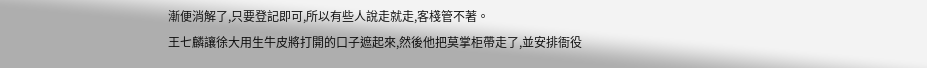漸便消解了,只要登記即可,所以有些人說走就走,客棧管不著。
王七麟讓徐大用生牛皮將打開的口子遮起來,然後他把莫掌柜帶走了,並安排衙役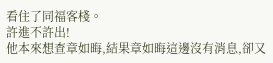看住了同福客棧。
許進不許出!
他本來想查章如晦,結果章如晦這邊沒有消息,卻又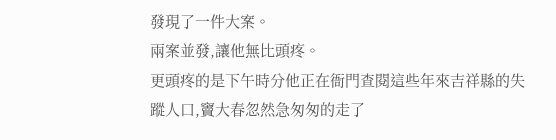發現了一件大案。
兩案並發,讓他無比頭疼。
更頭疼的是下午時分他正在衙門查閱這些年來吉祥縣的失蹤人口,竇大春忽然急匆匆的走了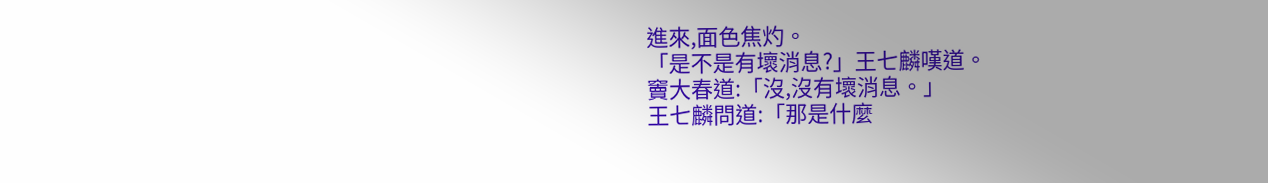進來,面色焦灼。
「是不是有壞消息?」王七麟嘆道。
竇大春道:「沒,沒有壞消息。」
王七麟問道:「那是什麼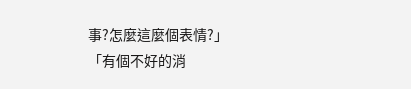事?怎麼這麼個表情?」
「有個不好的消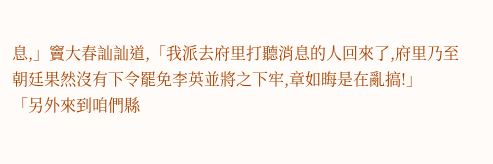息,」竇大春訕訕道,「我派去府里打聽消息的人回來了,府里乃至朝廷果然沒有下令罷免李英並將之下牢,章如晦是在亂搞!」
「另外來到咱們縣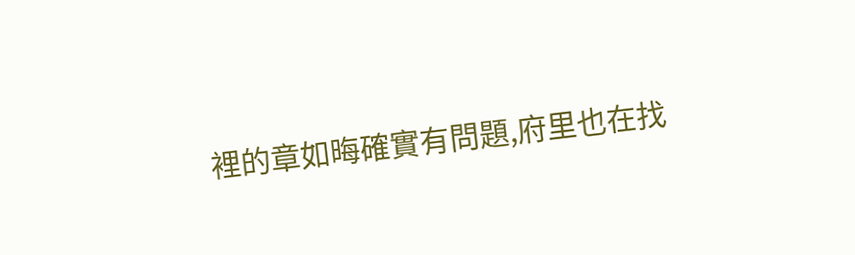裡的章如晦確實有問題,府里也在找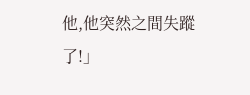他,他突然之間失蹤了!」